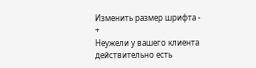Изменить размер шрифта - +
Неужели у вашего клиента действительно есть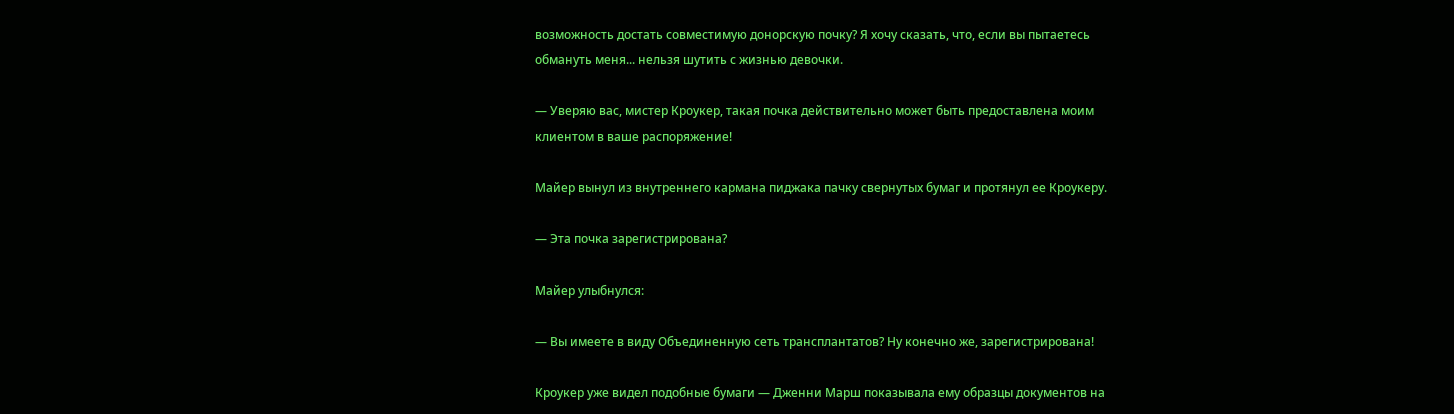возможность достать совместимую донорскую почку? Я хочу сказать, что, если вы пытаетесь обмануть меня... нельзя шутить с жизнью девочки.

— Уверяю вас, мистер Кроукер, такая почка действительно может быть предоставлена моим клиентом в ваше распоряжение!

Майер вынул из внутреннего кармана пиджака пачку свернутых бумаг и протянул ее Кроукеру.

— Эта почка зарегистрирована?

Майер улыбнулся:

— Вы имеете в виду Объединенную сеть трансплантатов? Ну конечно же, зарегистрирована!

Кроукер уже видел подобные бумаги — Дженни Марш показывала ему образцы документов на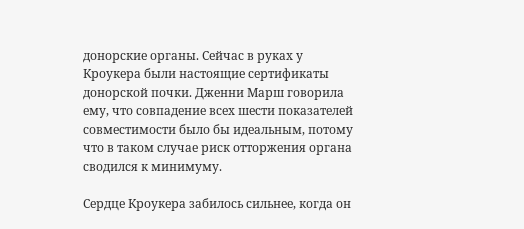донорские органы. Сейчас в руках у Кроукера были настоящие сертификаты донорской почки. Дженни Марш говорила ему, что совпадение всех шести показателей совместимости было бы идеальным, потому что в таком случае риск отторжения органа сводился к минимуму.

Сердце Кроукера забилось сильнее, когда он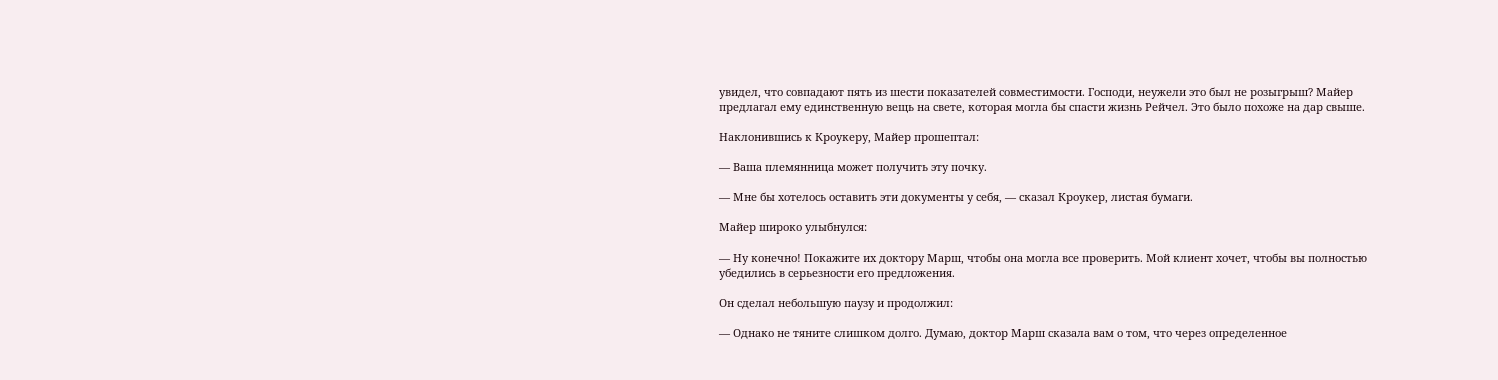увидел, что совпадают пять из шести показателей совместимости. Господи, неужели это был не розыгрыш? Майер предлагал ему единственную вещь на свете, которая могла бы спасти жизнь Рейчел. Это было похоже на дар свыше.

Наклонившись к Кроукеру, Майер прошептал:

— Ваша племянница может получить эту почку.

— Мне бы хотелось оставить эти документы у себя, — сказал Кроукер, листая бумаги.

Майер широко улыбнулся:

— Ну конечно! Покажите их доктору Марш, чтобы она могла все проверить. Мой клиент хочет, чтобы вы полностью убедились в серьезности его предложения.

Он сделал небольшую паузу и продолжил:

— Однако не тяните слишком долго. Думаю, доктор Марш сказала вам о том, что через определенное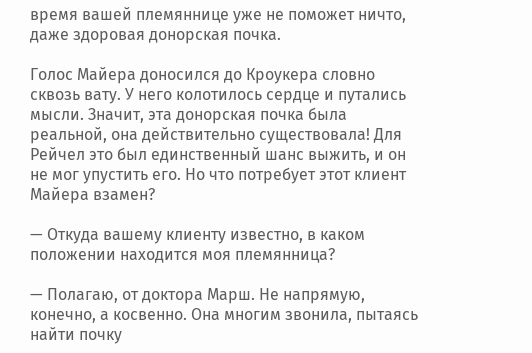время вашей племяннице уже не поможет ничто, даже здоровая донорская почка.

Голос Майера доносился до Кроукера словно сквозь вату. У него колотилось сердце и путались мысли. Значит, эта донорская почка была реальной, она действительно существовала! Для Рейчел это был единственный шанс выжить, и он не мог упустить его. Но что потребует этот клиент Майера взамен?

— Откуда вашему клиенту известно, в каком положении находится моя племянница?

— Полагаю, от доктора Марш. Не напрямую, конечно, а косвенно. Она многим звонила, пытаясь найти почку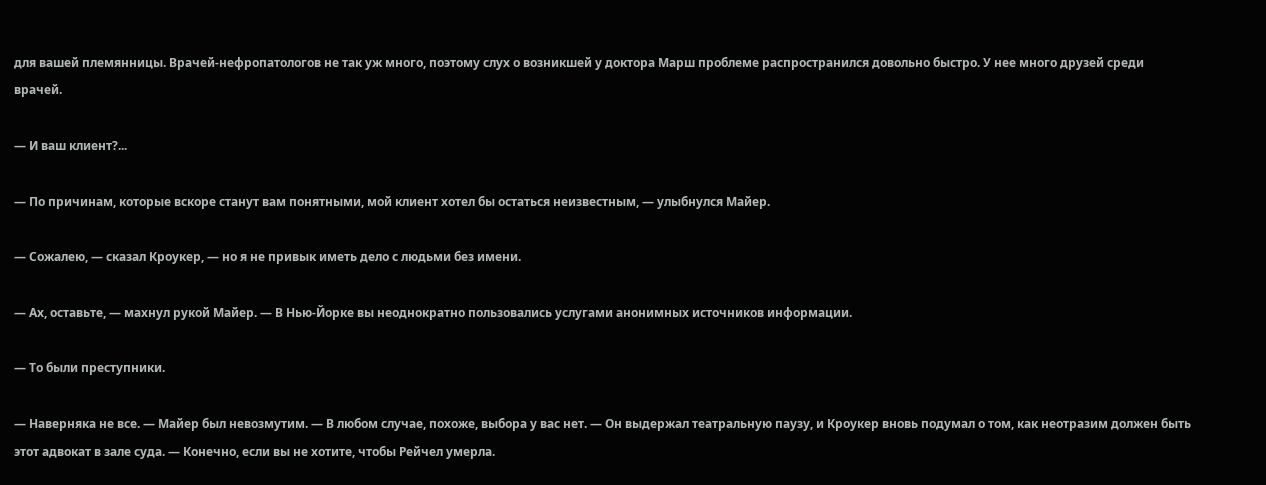для вашей племянницы. Врачей-нефропатологов не так уж много, поэтому слух о возникшей у доктора Марш проблеме распространился довольно быстро. У нее много друзей среди врачей.

— И ваш клиент?...

— По причинам, которые вскоре станут вам понятными, мой клиент хотел бы остаться неизвестным, — улыбнулся Майер.

— Сожалею, — сказал Кроукер, — но я не привык иметь дело с людьми без имени.

— Ах, оставьте, — махнул рукой Майер. — В Нью-Йорке вы неоднократно пользовались услугами анонимных источников информации.

— То были преступники.

— Наверняка не все. — Майер был невозмутим. — В любом случае, похоже, выбора у вас нет. — Он выдержал театральную паузу, и Кроукер вновь подумал о том, как неотразим должен быть этот адвокат в зале суда. — Конечно, если вы не хотите, чтобы Рейчел умерла.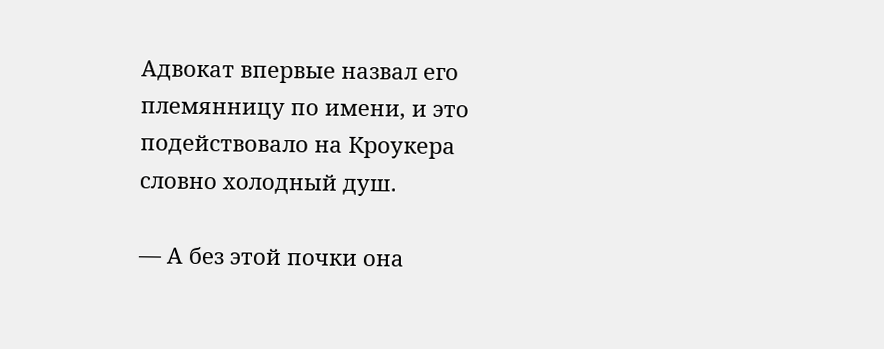Адвокат впервые назвал его племянницу по имени, и это подействовало на Кроукера словно холодный душ.

— А без этой почки она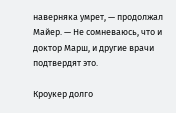наверняка умрет, — продолжал Майер. — Не сомневаюсь, что и доктор Марш, и другие врачи подтвердят это.

Кроукер долго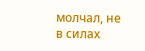молчал, не в силах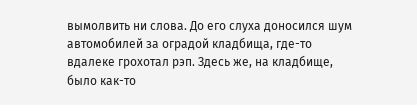вымолвить ни слова. До его слуха доносился шум автомобилей за оградой кладбища, где-то вдалеке грохотал рэп. Здесь же, на кладбище, было как-то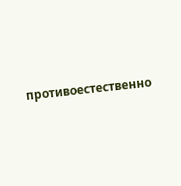противоестественно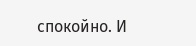спокойно. И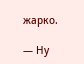жарко.

— Ну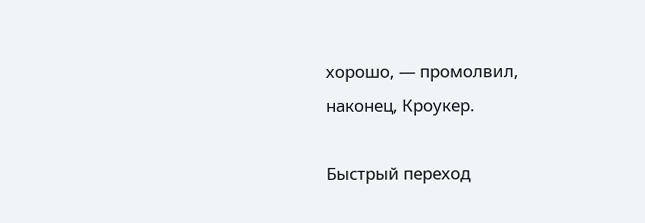хорошо, — промолвил, наконец, Кроукер.

Быстрый переход